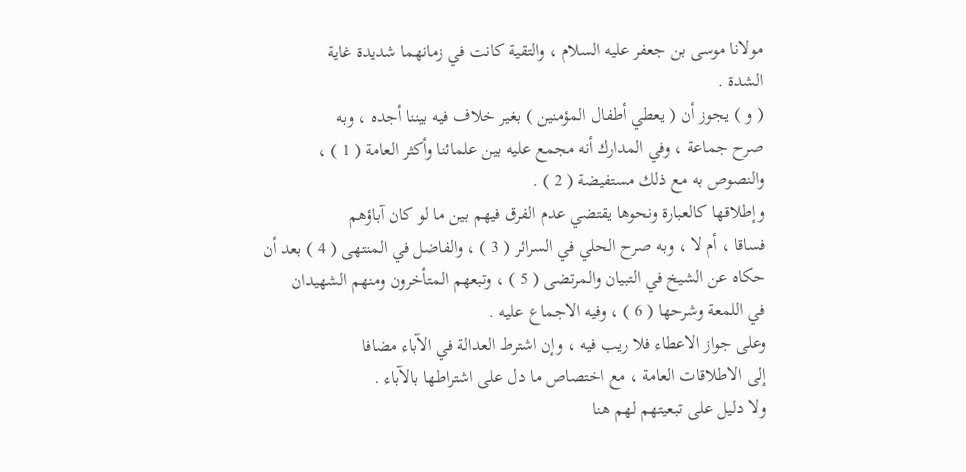مولانا موسى بن جعفر عليه السلام ، والتقية كانت في زمانهما شديدة غاية
الشدة .
( و ) يجوز أن ( يعطي أطفال المؤمنين ) بغير خلاف فيه بيننا أجده ، وبه
صرح جماعة ، وفي المدارك أنه مجمع عليه بين علمائنا وأكثر العامة ( 1 ) ،
والنصوص به مع ذلك مستفيضة ( 2 ) .
وإطلاقها كالعبارة ونحوها يقتضي عدم الفرق فيهم بين ما لو كان آباؤهم
فساقا ، أم لا ، وبه صرح الحلي في السرائر ( 3 ) ، والفاضل في المنتهى ( 4 ) بعد أن
حكاه عن الشيخ في التبيان والمرتضى ( 5 ) ، وتبعهم المتأخرون ومنهم الشهيدان
في اللمعة وشرحها ( 6 ) ، وفيه الاجماع عليه .
وعلى جواز الاعطاء فلا ريب فيه ، وإن اشترط العدالة في الآباء مضافا
إلى الاطلاقات العامة ، مع اختصاص ما دل على اشتراطها بالآباء .
ولا دليل على تبعيتهم لهم هنا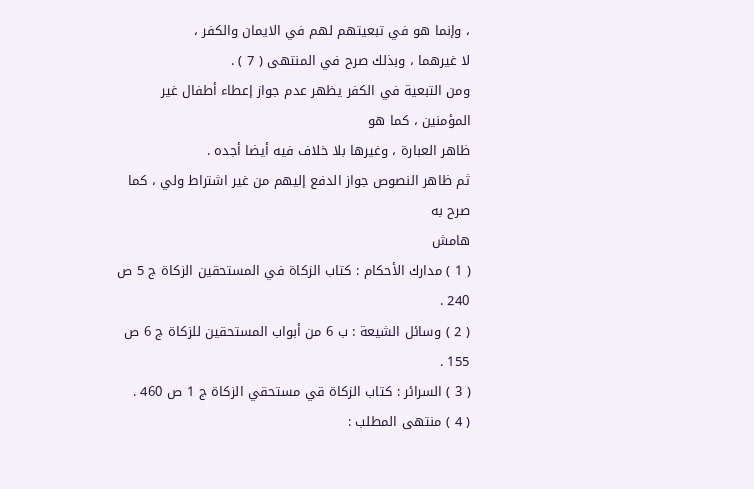، وإنما هو في تبعيتهم لهم في الايمان والكفر ،
لا غيرهما ، وبذلك صرح في المنتهى ( 7 ) .
ومن التبعية في الكفر يظهر عدم جواز إعطاء أطفال غير المؤمنين ، كما هو
ظاهر العبارة ، وغيرها بلا خلاف فيه أيضا أجده .
ثم ظاهر النصوص جواز الدفع إليهم من غير اشتراط ولي ، كما صرح به
هامش
( 1 ) مدارك الأحكام : كتاب الزكاة في المستحقين الزكاة ج 5 ص 240 .
( 2 ) وسائل الشيعة : ب 6 من أبواب المستحقين للزكاة ج 6 ص 155 .
( 3 ) السرائر : كتاب الزكاة قي مستحقي الزكاة ج 1 ص 460 .
( 4 ) منتهى المطلب :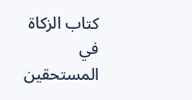كتاب الزكاة في المستحقين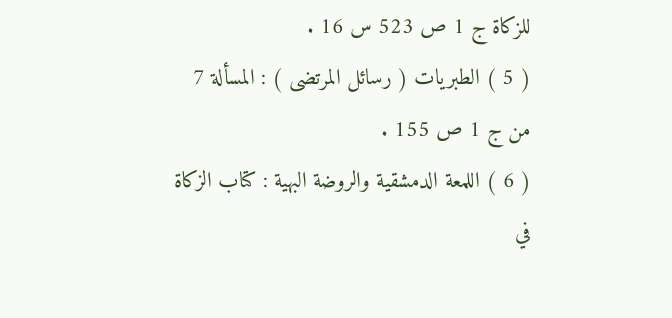للزكاة ج 1 ص 523 س 16 .
( 5 ) الطبريات ( رسائل المرتضى ) : المسألة 7 من ج 1 ص 155 .
( 6 ) اللمعة الدمشقية والروضة البهية : كتاب الزكاة في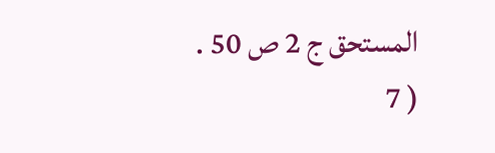المستحق ج 2 ص 50 .
( 7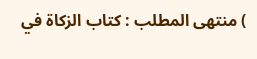) منتهى المطلب : كتاب الزكاة في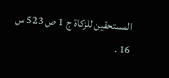المستحقين للزكاة ج 1 ص 523 س 16 .